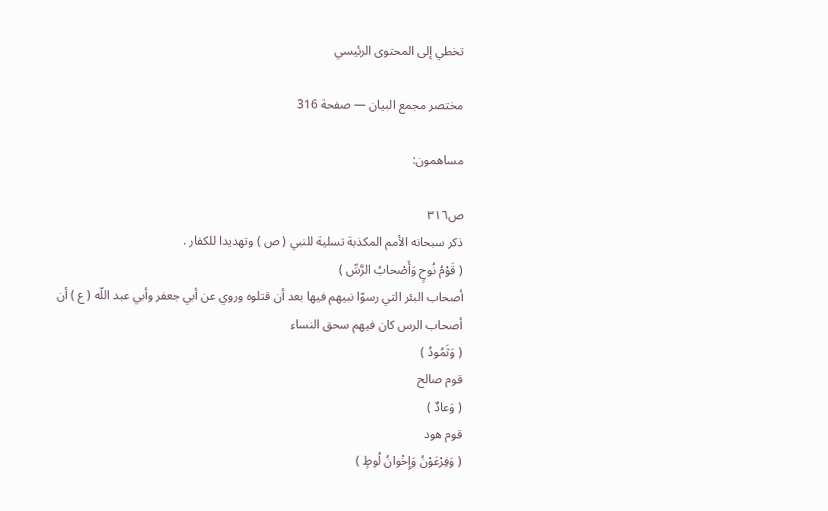تخطي إلى المحتوى الرئيسي

مختصر مجمع البيان — صفحة 316

مساهمون:

ص٣١٦
ذكر سبحانه الأمم المكذبة تسلية للنبي ( ص ) وتهديدا للكفار .
( قَوْمُ نُوحٍ وَأَصْحابُ الرَّسِّ )
أصحاب البئر التي رسوّا نبيهم فيها بعد أن قتلوه وروي عن أبي جعفر وأبي عبد اللّه ( ع ) أن أصحاب الرس كان فيهم سحق النساء
( وَثَمُودُ )
قوم صالح
( وَعادٌ )
قوم هود
( وَفِرْعَوْنُ وَإِخْوانُ لُوطٍ )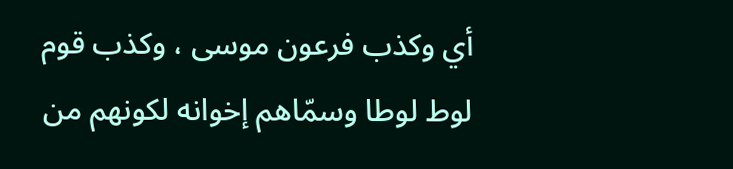أي وكذب فرعون موسى ، وكذب قوم لوط لوطا وسمّاهم إخوانه لكونهم من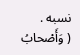نسبه .
( وَأَصْحابُ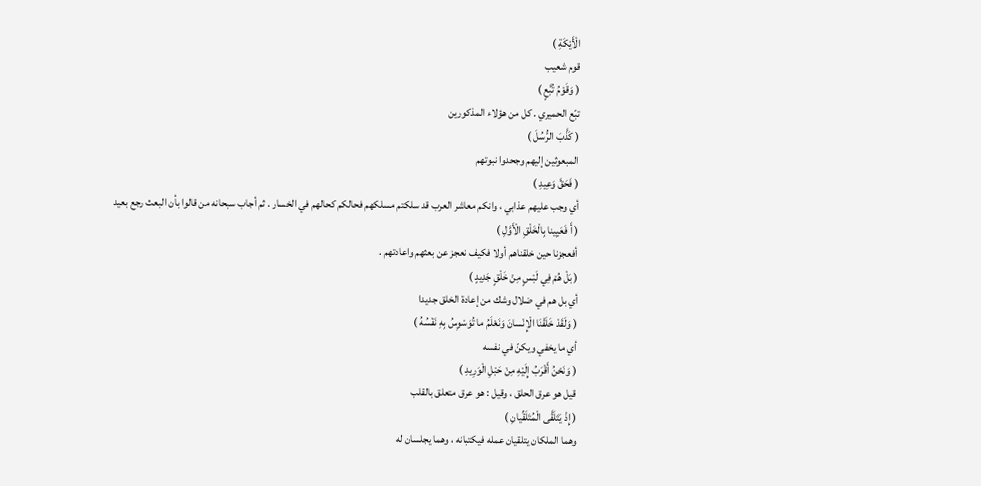الْأَيْكَةِ )
قوم شعيب
( وَقَوْمُ تُبَّعٍ )
تبّع الحميري . كل من هؤلاء المذكورين
( كَذَّبَ الرُّسُلَ )
المبعوثين إليهم وجحدوا نبوتهم
( فَحَقَّ وَعِيدِ )
أي وجب عليهم عذابي ، وانكم معاشر العرب قد سلكتم مسلكهم فحالكم كحالهم في الخسار . ثم أجاب سبحانه من قالوا بأن البعث رجع بعيد
( أَ فَعَيِينا بِالْخَلْقِ الْأَوَّلِ )
أفعجزنا حين خلقناهم أولا فكيف نعجز عن بعثهم واعادتهم .
( بَلْ هُمْ فِي لَبْسٍ مِنْ خَلْقٍ جَدِيدٍ )
أي بل هم في ضلال وشك من إعادة الخلق جديدا
( وَلَقَدْ خَلَقْنَا الْإِنْسانَ وَنَعْلَمُ ما تُوَسْوِسُ بِهِ نَفْسُهُ )
أي ما يخفي ويكنّ في نفسه
( وَنَحْنُ أَقْرَبُ إِلَيْهِ مِنْ حَبْلِ الْوَرِيدِ )
قيل هو عرق الحلق ، وقيل : هو عرق متعلق بالقلب
( إِذْ يَتَلَقَّى الْمُتَلَقِّيانِ )
وهما الملكان يتلقيان عمله فيكتبانه ، وهما يجلسان له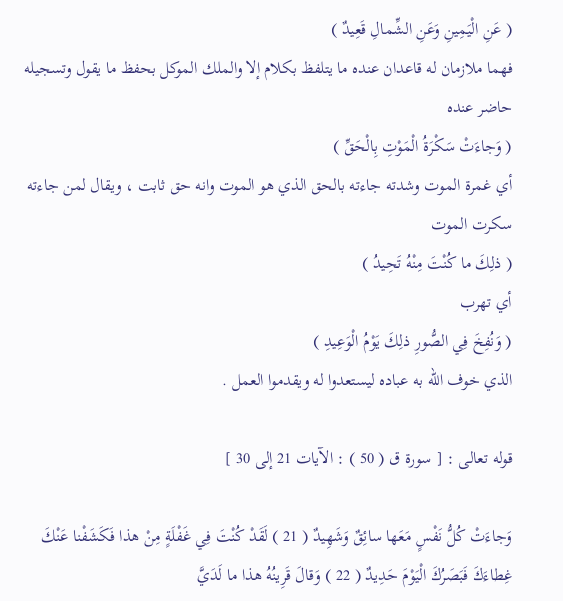( عَنِ الْيَمِينِ وَعَنِ الشِّمالِ قَعِيدٌ )
فهما ملازمان له قاعدان عنده ما يتلفظ بكلام إلا والملك الموكل بحفظ ما يقول وتسجيله حاضر عنده
( وَجاءَتْ سَكْرَةُ الْمَوْتِ بِالْحَقِّ )
أي غمرة الموت وشدته جاءته بالحق الذي هو الموت وانه حق ثابت ، ويقال لمن جاءته سكرت الموت
( ذلِكَ ما كُنْتَ مِنْهُ تَحِيدُ )
أي تهرب
( وَنُفِخَ فِي الصُّورِ ذلِكَ يَوْمُ الْوَعِيدِ )
الذي خوف اللّه به عباده ليستعدوا له ويقدموا العمل .

قوله تعالى : [ سورة ق ( 50 ) : الآيات 21 إلى 30 ]

وَجاءَتْ كُلُّ نَفْسٍ مَعَها سائِقٌ وَشَهِيدٌ ( 21 ) لَقَدْ كُنْتَ فِي غَفْلَةٍ مِنْ هذا فَكَشَفْنا عَنْكَ غِطاءَكَ فَبَصَرُكَ الْيَوْمَ حَدِيدٌ ( 22 ) وَقالَ قَرِينُهُ هذا ما لَدَيَّ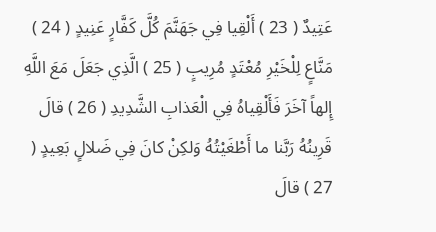عَتِيدٌ ( 23 ) أَلْقِيا فِي جَهَنَّمَ كُلَّ كَفَّارٍ عَنِيدٍ ( 24 ) مَنَّاعٍ لِلْخَيْرِ مُعْتَدٍ مُرِيبٍ ( 25 ) الَّذِي جَعَلَ مَعَ اللَّهِ إِلهاً آخَرَ فَأَلْقِياهُ فِي الْعَذابِ الشَّدِيدِ ( 26 ) قالَ قَرِينُهُ رَبَّنا ما أَطْغَيْتُهُ وَلكِنْ كانَ فِي ضَلالٍ بَعِيدٍ ( 27 ) قالَ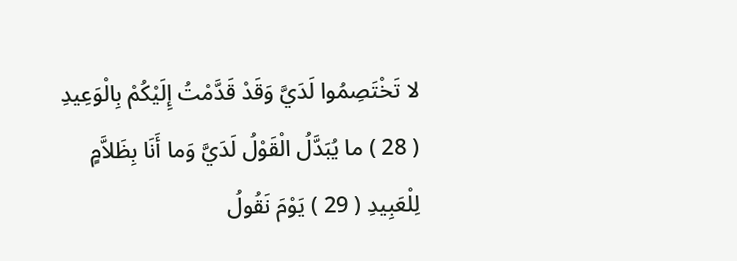لا تَخْتَصِمُوا لَدَيَّ وَقَدْ قَدَّمْتُ إِلَيْكُمْ بِالْوَعِيدِ ( 28 ) ما يُبَدَّلُ الْقَوْلُ لَدَيَّ وَما أَنَا بِظَلاَّمٍ لِلْعَبِيدِ ( 29 ) يَوْمَ نَقُولُ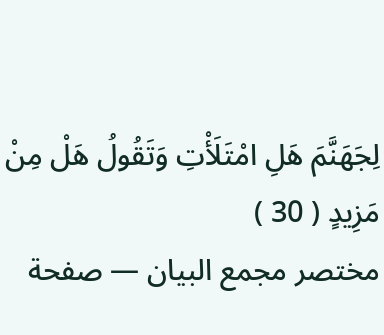لِجَهَنَّمَ هَلِ امْتَلَأْتِ وَتَقُولُ هَلْ مِنْ مَزِيدٍ ( 30 )
مختصر مجمع البيان — صفحة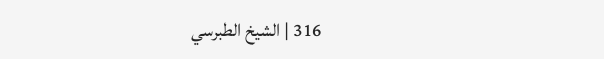316 | الشيخ الطبرسي